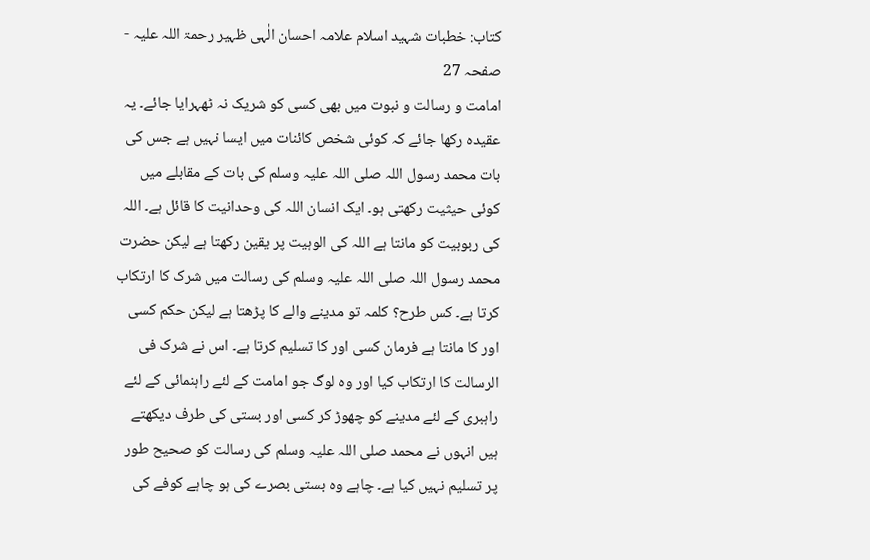کتاب: خطبات شہید اسلام علامہ احسان الٰہی ظہیر رحمۃ اللہ علیہ - صفحہ 27
امامت و رسالت و نبوت میں بھی کسی کو شریک نہ ٹھہرایا جائے۔ یہ عقیدہ رکھا جائے کہ کوئی شخص کائنات میں ایسا نہیں ہے جس کی بات محمد رسول اللہ صلی اللہ علیہ وسلم کی بات کے مقابلے میں کوئی حیثیت رکھتی ہو۔ ایک انسان اللہ کی وحدانیت کا قائل ہے۔ اللہ کی ربوبیت کو مانتا ہے اللہ کی الوہیت پر یقین رکھتا ہے لیکن حضرت محمد رسول اللہ صلی اللہ علیہ وسلم کی رسالت میں شرک کا ارتکاب کرتا ہے۔ کس طرح؟ کلمہ تو مدینے والے کا پڑھتا ہے لیکن حکم کسی اور کا مانتا ہے فرمان کسی اور کا تسلیم کرتا ہے۔ اس نے شرک فی الرسالت کا ارتکاب کیا اور وہ لوگ جو امامت کے لئے راہنمائی کے لئے راہبری کے لئے مدینے کو چھوڑ کر کسی اور بستی کی طرف دیکھتے ہیں انہوں نے محمد صلی اللہ علیہ وسلم کی رسالت کو صحیح طور پر تسلیم نہیں کیا ہے۔ چاہے وہ بستی بصرے کی ہو چاہے کوفے کی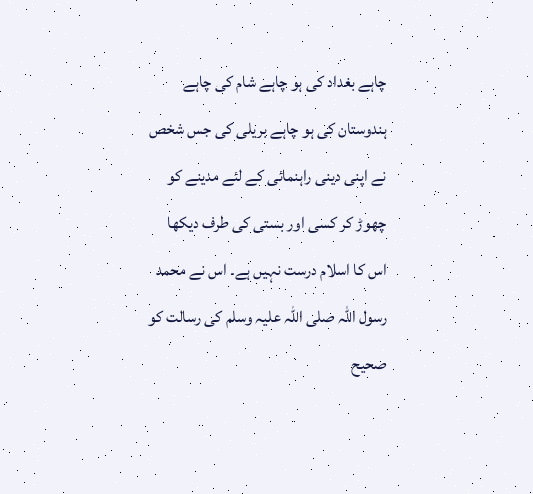چاہے بغداد کی ہو چاہے شام کی چاہے ہندوستان کی ہو چاہے بریلی کی جس شخص نے اپنی دینی راہنمائی کے لئے مدینے کو چھوڑ کر کسی اور بستی کی طرف دیکھا اس کا اسلام درست نہیں ہے۔ اس نے محمد رسول اللہ صلی اللہ علیہ وسلم کی رسالت کو صحیح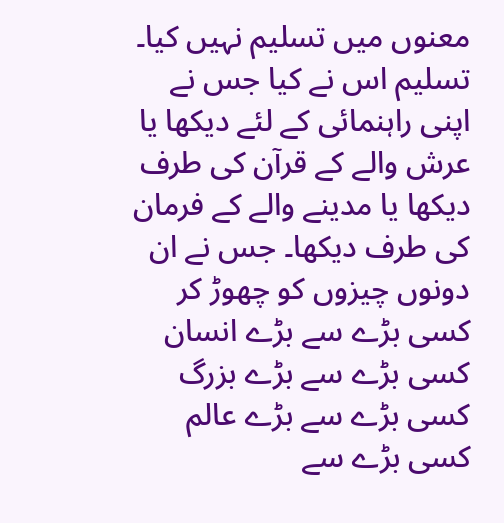معنوں میں تسلیم نہیں کیا۔ تسلیم اس نے کیا جس نے اپنی راہنمائی کے لئے دیکھا یا عرش والے کے قرآن کی طرف دیکھا یا مدینے والے کے فرمان کی طرف دیکھا۔ جس نے ان دونوں چیزوں کو چھوڑ کر کسی بڑے سے بڑے انسان کسی بڑے سے بڑے بزرگ کسی بڑے سے بڑے عالم کسی بڑے سے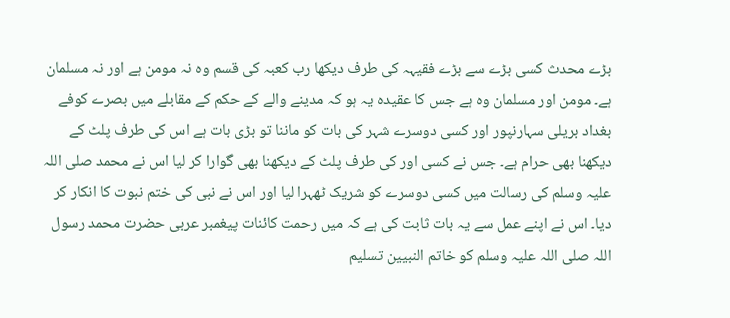بڑے محدث کسی بڑے سے بڑے فقیہہ کی طرف دیکھا رب کعبہ کی قسم وہ نہ مومن ہے اور نہ مسلمان ہے۔ مومن اور مسلمان وہ ہے جس کا عقیدہ یہ ہو کہ مدینے والے کے حکم کے مقابلے میں بصرے کوفے بغداد بریلی سہارنپور اور کسی دوسرے شہر کی بات کو ماننا تو بڑی بات ہے اس کی طرف پلٹ کے دیکھنا بھی حرام ہے۔ جس نے کسی اور کی طرف پلٹ کے دیکھنا بھی گوارا کر لیا اس نے محمد صلی اللہ علیہ وسلم کی رسالت میں کسی دوسرے کو شریک ٹھہرا لیا اور اس نے نبی کی ختم نبوت کا انکار کر دیا۔ اس نے اپنے عمل سے یہ بات ثابت کی ہے کہ میں رحمت کائنات پیغمبر عربی حضرت محمد رسول اللہ صلی اللہ علیہ وسلم کو خاتم النبیین تسلیم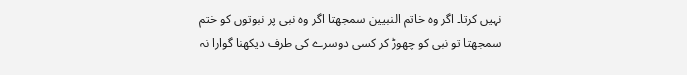نہیں کرتا۔ اگر وہ خاتم النبیین سمجھتا اگر وہ نبی پر نبوتوں کو ختم سمجھتا تو نبی کو چھوڑ کر کسی دوسرے کی طرف دیکھنا گوارا نہ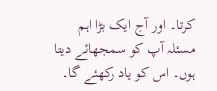کرتا۔ اور آج ایک بڑا اہم مسئلہ آپ کو سمجھائے دیتا ہوں۔ اس کو یاد رکھئے گا۔